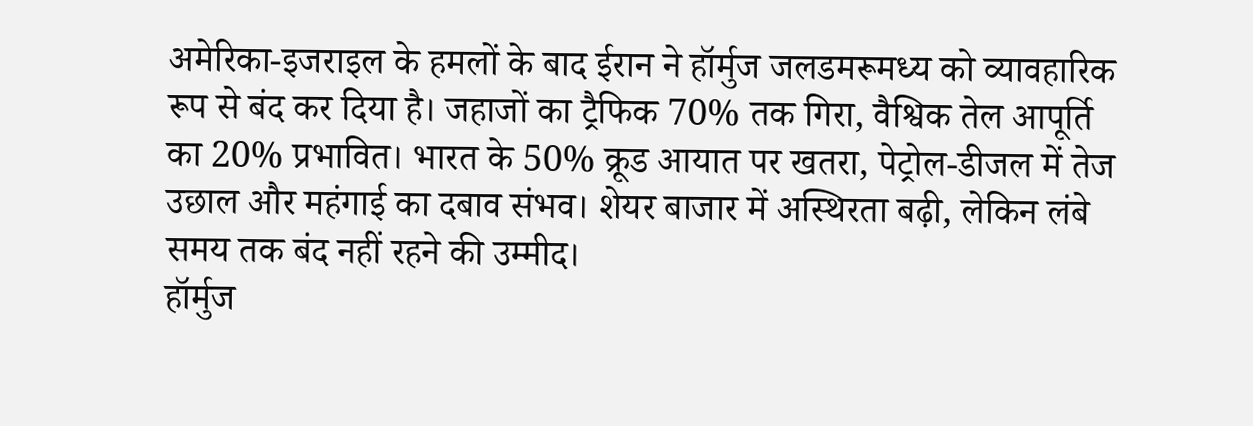अमेरिका-इजराइल के हमलों के बाद ईरान ने हॉर्मुज जलडमरूमध्य को व्यावहारिक रूप से बंद कर दिया है। जहाजों का ट्रैफिक 70% तक गिरा, वैश्विक तेल आपूर्ति का 20% प्रभावित। भारत के 50% क्रूड आयात पर खतरा, पेट्रोल-डीजल में तेज उछाल और महंगाई का दबाव संभव। शेयर बाजार में अस्थिरता बढ़ी, लेकिन लंबे समय तक बंद नहीं रहने की उम्मीद।
हॉर्मुज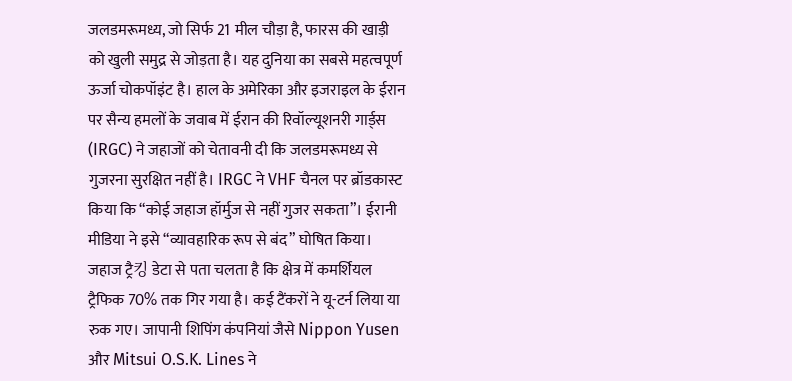जलडमरूमध्य, जो सिर्फ 21 मील चौड़ा है, फारस की खाड़ी को खुली समुद्र से जोड़ता है। यह दुनिया का सबसे महत्वपूर्ण ऊर्जा चोकपॉइंट है। हाल के अमेरिका और इजराइल के ईरान पर सैन्य हमलों के जवाब में ईरान की रिवॉल्यूशनरी गार्ड्स (IRGC) ने जहाजों को चेतावनी दी कि जलडमरूमध्य से गुजरना सुरक्षित नहीं है। IRGC ने VHF चैनल पर ब्रॉडकास्ट किया कि “कोई जहाज हॉर्मुज से नहीं गुजर सकता”। ईरानी मीडिया ने इसे “व्यावहारिक रूप से बंद” घोषित किया।
जहाज ट्रै킹 डेटा से पता चलता है कि क्षेत्र में कमर्शियल ट्रैफिक 70% तक गिर गया है। कई टैंकरों ने यू-टर्न लिया या रुक गए। जापानी शिपिंग कंपनियां जैसे Nippon Yusen और Mitsui O.S.K. Lines ने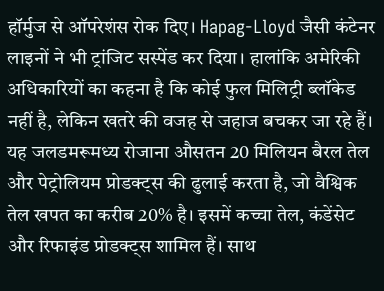हॉर्मुज से ऑपरेशंस रोक दिए। Hapag-Lloyd जैसी कंटेनर लाइनों ने भी ट्रांजिट सस्पेंड कर दिया। हालांकि अमेरिकी अधिकारियों का कहना है कि कोई फुल मिलिट्री ब्लॉकेड नहीं है, लेकिन खतरे की वजह से जहाज बचकर जा रहे हैं।
यह जलडमरूमध्य रोजाना औसतन 20 मिलियन बैरल तेल और पेट्रोलियम प्रोडक्ट्स की ढुलाई करता है, जो वैश्विक तेल खपत का करीब 20% है। इसमें कच्चा तेल, कंडेंसेट और रिफाइंड प्रोडक्ट्स शामिल हैं। साथ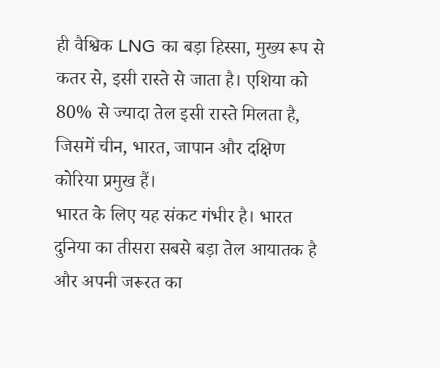ही वैश्विक LNG का बड़ा हिस्सा, मुख्य रूप से कतर से, इसी रास्ते से जाता है। एशिया को 80% से ज्यादा तेल इसी रास्ते मिलता है, जिसमें चीन, भारत, जापान और दक्षिण कोरिया प्रमुख हैं।
भारत के लिए यह संकट गंभीर है। भारत दुनिया का तीसरा सबसे बड़ा तेल आयातक है और अपनी जरूरत का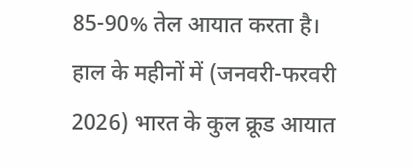85-90% तेल आयात करता है। हाल के महीनों में (जनवरी-फरवरी 2026) भारत के कुल क्रूड आयात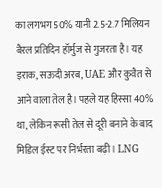का लगभग 50% यानी 2.5-2.7 मिलियन बैरल प्रतिदिन हॉर्मुज से गुजरता है। यह इराक, सऊदी अरब, UAE और कुवैत से आने वाला तेल है। पहले यह हिस्सा 40% था, लेकिन रूसी तेल से दूरी बनाने के बाद मिडिल ईस्ट पर निर्भरता बढ़ी। LNG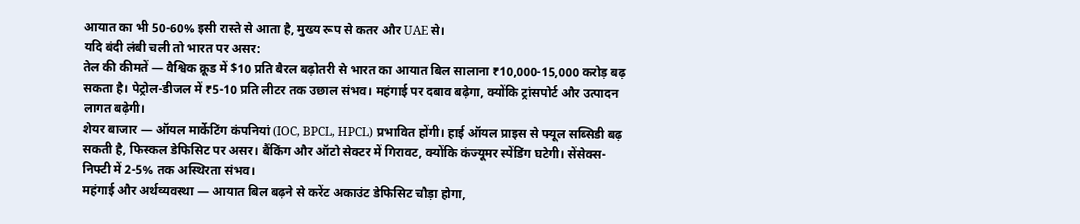आयात का भी 50-60% इसी रास्ते से आता है, मुख्य रूप से कतर और UAE से।
यदि बंदी लंबी चली तो भारत पर असर:
तेल की कीमतें — वैश्विक क्रूड में $10 प्रति बैरल बढ़ोतरी से भारत का आयात बिल सालाना ₹10,000-15,000 करोड़ बढ़ सकता है। पेट्रोल-डीजल में ₹5-10 प्रति लीटर तक उछाल संभव। महंगाई पर दबाव बढ़ेगा, क्योंकि ट्रांसपोर्ट और उत्पादन लागत बढ़ेगी।
शेयर बाजार — ऑयल मार्केटिंग कंपनियां (IOC, BPCL, HPCL) प्रभावित होंगी। हाई ऑयल प्राइस से फ्यूल सब्सिडी बढ़ सकती है, फिस्कल डेफिसिट पर असर। बैंकिंग और ऑटो सेक्टर में गिरावट, क्योंकि कंज्यूमर स्पेंडिंग घटेगी। सेंसेक्स-निफ्टी में 2-5% तक अस्थिरता संभव।
महंगाई और अर्थव्यवस्था — आयात बिल बढ़ने से करेंट अकाउंट डेफिसिट चौड़ा होगा,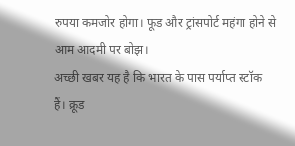रुपया कमजोर होगा। फूड और ट्रांसपोर्ट महंगा होने से आम आदमी पर बोझ।
अच्छी खबर यह है कि भारत के पास पर्याप्त स्टॉक हैं। क्रूड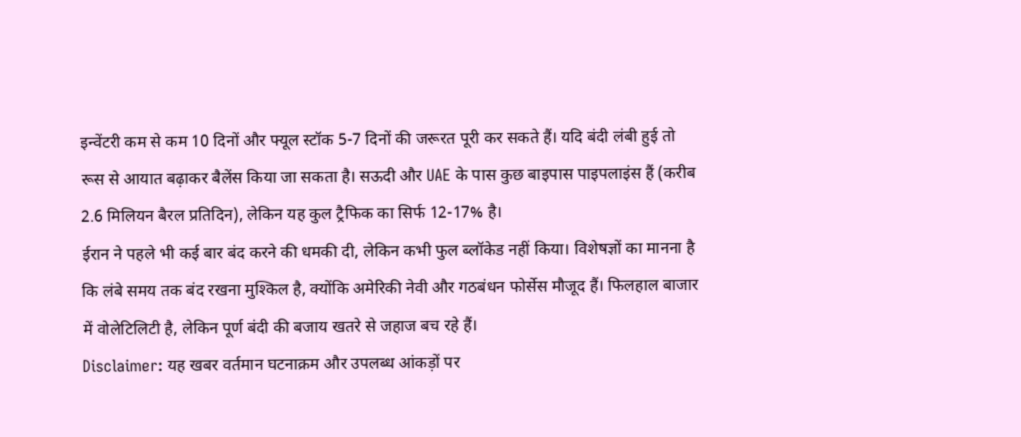इन्वेंटरी कम से कम 10 दिनों और फ्यूल स्टॉक 5-7 दिनों की जरूरत पूरी कर सकते हैं। यदि बंदी लंबी हुई तो रूस से आयात बढ़ाकर बैलेंस किया जा सकता है। सऊदी और UAE के पास कुछ बाइपास पाइपलाइंस हैं (करीब 2.6 मिलियन बैरल प्रतिदिन), लेकिन यह कुल ट्रैफिक का सिर्फ 12-17% है।
ईरान ने पहले भी कई बार बंद करने की धमकी दी, लेकिन कभी फुल ब्लॉकेड नहीं किया। विशेषज्ञों का मानना है कि लंबे समय तक बंद रखना मुश्किल है, क्योंकि अमेरिकी नेवी और गठबंधन फोर्सेस मौजूद हैं। फिलहाल बाजार में वोलेटिलिटी है, लेकिन पूर्ण बंदी की बजाय खतरे से जहाज बच रहे हैं।
Disclaimer: यह खबर वर्तमान घटनाक्रम और उपलब्ध आंकड़ों पर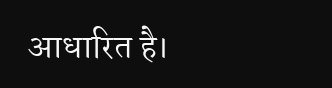आधारित है।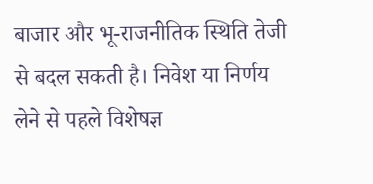बाजार और भू-राजनीतिक स्थिति तेजी से बदल सकती है। निवेश या निर्णय लेने से पहले विशेषज्ञ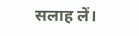सलाह लें।